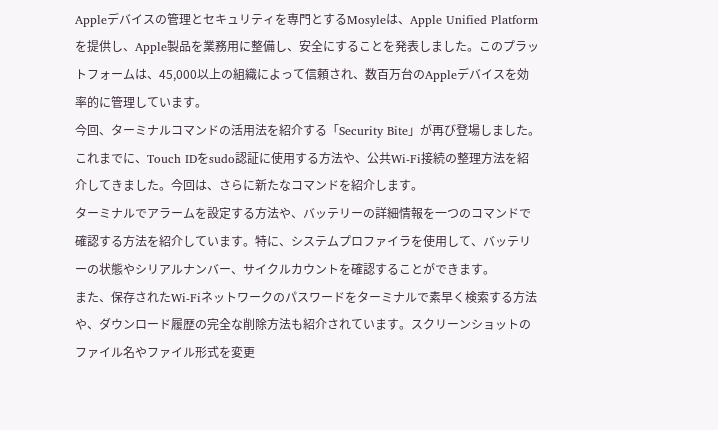Appleデバイスの管理とセキュリティを専門とするMosyleは、Apple Unified Platformを提供し、Apple製品を業務用に整備し、安全にすることを発表しました。このプラットフォームは、45,000以上の組織によって信頼され、数百万台のAppleデバイスを効率的に管理しています。
今回、ターミナルコマンドの活用法を紹介する「Security Bite」が再び登場しました。これまでに、Touch IDをsudo認証に使用する方法や、公共Wi-Fi接続の整理方法を紹介してきました。今回は、さらに新たなコマンドを紹介します。
ターミナルでアラームを設定する方法や、バッテリーの詳細情報を一つのコマンドで確認する方法を紹介しています。特に、システムプロファイラを使用して、バッテリーの状態やシリアルナンバー、サイクルカウントを確認することができます。
また、保存されたWi-Fiネットワークのパスワードをターミナルで素早く検索する方法や、ダウンロード履歴の完全な削除方法も紹介されています。スクリーンショットのファイル名やファイル形式を変更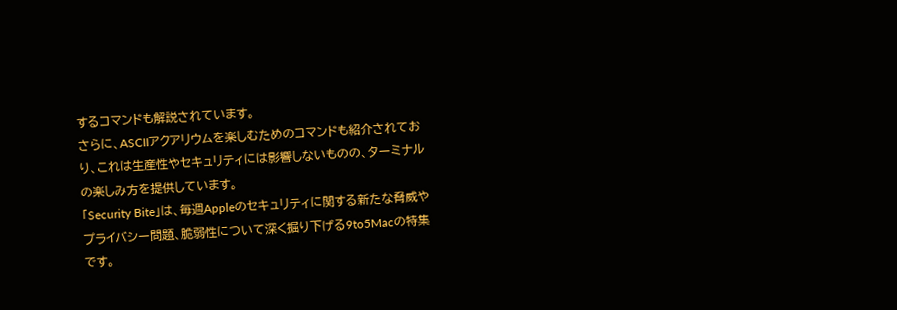するコマンドも解説されています。
さらに、ASCIIアクアリウムを楽しむためのコマンドも紹介されており、これは生産性やセキュリティには影響しないものの、ターミナルの楽しみ方を提供しています。
「Security Bite」は、毎週Appleのセキュリティに関する新たな脅威やプライバシー問題、脆弱性について深く掘り下げる9to5Macの特集です。